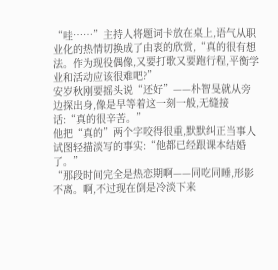“哇……”主持人将题词卡放在桌上,语气从职业化的热情切换成了由衷的欣赏,“真的很有想法。作为现役偶像,又要打歌又要跑行程,平衡学业和活动应该很难吧?”
安岁秋刚要摇头说“还好”——朴智旻就从旁边探出身,像是早等着这一刻一般,无缝接话:“真的很辛苦。”
他把“真的”两个字咬得很重,默默纠正当事人试图轻描淡写的事实:“他都已经跟课本结婚了。”
“那段时间完全是热恋期啊——同吃同睡,形影不离。啊,不过现在倒是冷淡下来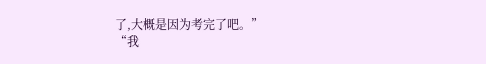了,大概是因为考完了吧。”
“我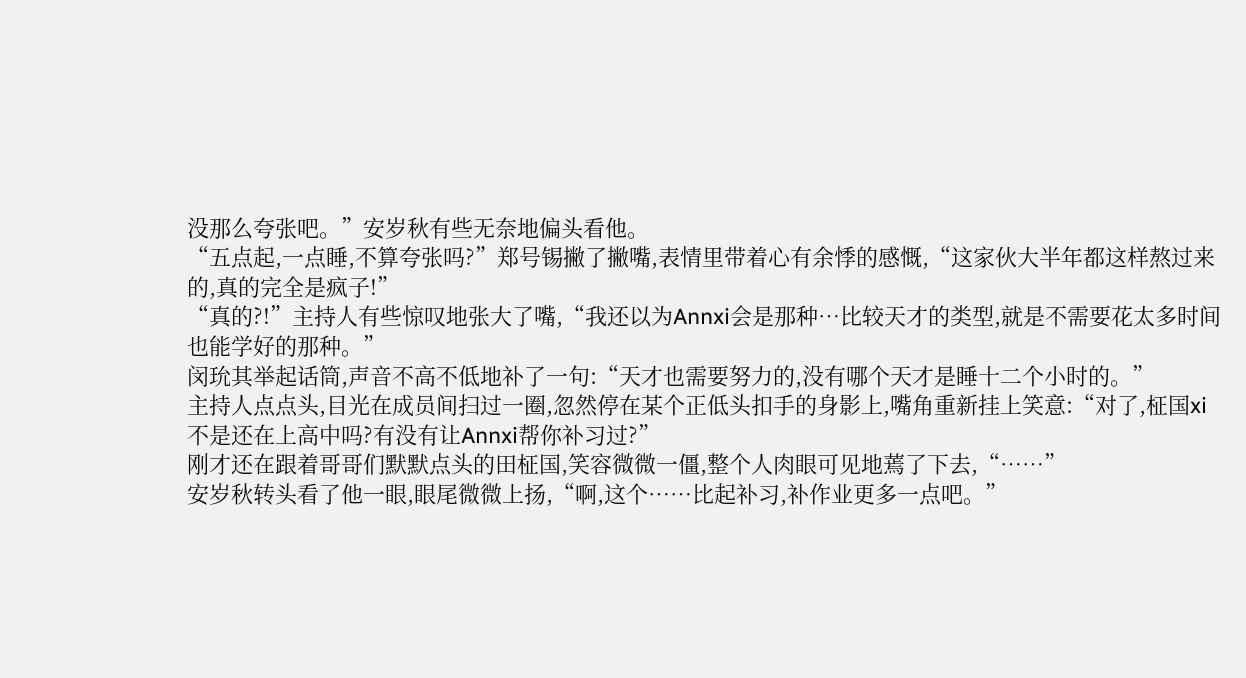没那么夸张吧。”安岁秋有些无奈地偏头看他。
“五点起,一点睡,不算夸张吗?”郑号锡撇了撇嘴,表情里带着心有余悸的感慨,“这家伙大半年都这样熬过来的,真的完全是疯子!”
“真的?!”主持人有些惊叹地张大了嘴,“我还以为Annxi会是那种…比较天才的类型,就是不需要花太多时间也能学好的那种。”
闵玧其举起话筒,声音不高不低地补了一句:“天才也需要努力的,没有哪个天才是睡十二个小时的。”
主持人点点头,目光在成员间扫过一圈,忽然停在某个正低头扣手的身影上,嘴角重新挂上笑意:“对了,柾国xi不是还在上高中吗?有没有让Annxi帮你补习过?”
刚才还在跟着哥哥们默默点头的田柾国,笑容微微一僵,整个人肉眼可见地蔫了下去,“……”
安岁秋转头看了他一眼,眼尾微微上扬,“啊,这个……比起补习,补作业更多一点吧。”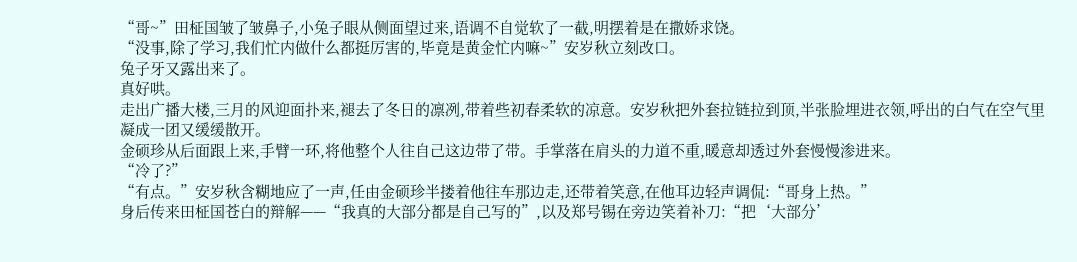“哥~”田柾国皱了皱鼻子,小兔子眼从侧面望过来,语调不自觉软了一截,明摆着是在撒娇求饶。
“没事,除了学习,我们忙内做什么都挺厉害的,毕竟是黄金忙内嘛~”安岁秋立刻改口。
兔子牙又露出来了。
真好哄。
走出广播大楼,三月的风迎面扑来,褪去了冬日的凛冽,带着些初春柔软的凉意。安岁秋把外套拉链拉到顶,半张脸埋进衣领,呼出的白气在空气里凝成一团又缓缓散开。
金硕珍从后面跟上来,手臂一环,将他整个人往自己这边带了带。手掌落在肩头的力道不重,暖意却透过外套慢慢渗进来。
“冷了?”
“有点。”安岁秋含糊地应了一声,任由金硕珍半搂着他往车那边走,还带着笑意,在他耳边轻声调侃:“哥身上热。”
身后传来田柾国苍白的辩解——“我真的大部分都是自己写的”,以及郑号锡在旁边笑着补刀:“把‘大部分’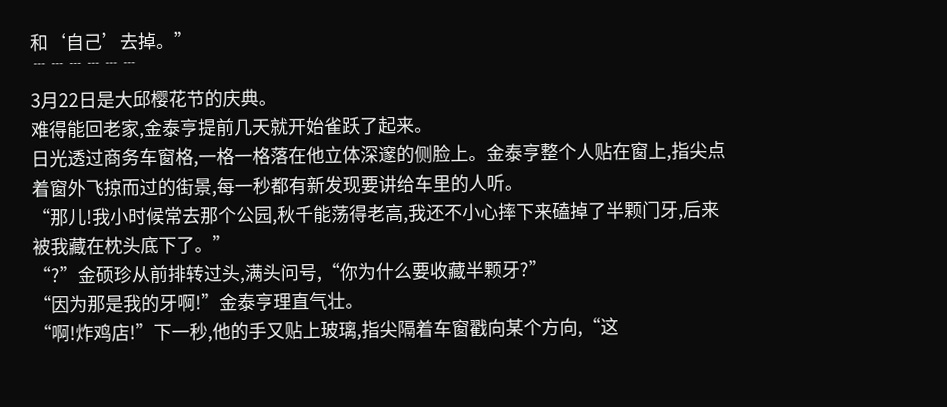和‘自己’去掉。”
﹉﹉﹉﹉﹉﹉
3月22日是大邱樱花节的庆典。
难得能回老家,金泰亨提前几天就开始雀跃了起来。
日光透过商务车窗格,一格一格落在他立体深邃的侧脸上。金泰亨整个人贴在窗上,指尖点着窗外飞掠而过的街景,每一秒都有新发现要讲给车里的人听。
“那儿!我小时候常去那个公园,秋千能荡得老高,我还不小心摔下来磕掉了半颗门牙,后来被我藏在枕头底下了。”
“?”金硕珍从前排转过头,满头问号,“你为什么要收藏半颗牙?”
“因为那是我的牙啊!”金泰亨理直气壮。
“啊!炸鸡店!”下一秒,他的手又贴上玻璃,指尖隔着车窗戳向某个方向,“这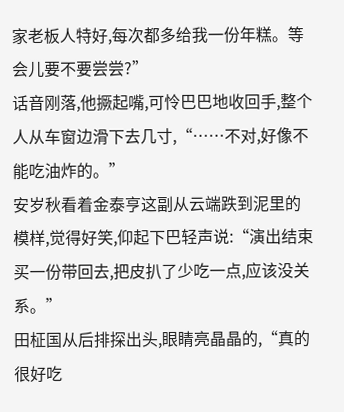家老板人特好,每次都多给我一份年糕。等会儿要不要尝尝?”
话音刚落,他撅起嘴,可怜巴巴地收回手,整个人从车窗边滑下去几寸,“……不对,好像不能吃油炸的。”
安岁秋看着金泰亨这副从云端跌到泥里的模样,觉得好笑,仰起下巴轻声说:“演出结束买一份带回去,把皮扒了少吃一点,应该没关系。”
田柾国从后排探出头,眼睛亮晶晶的,“真的很好吃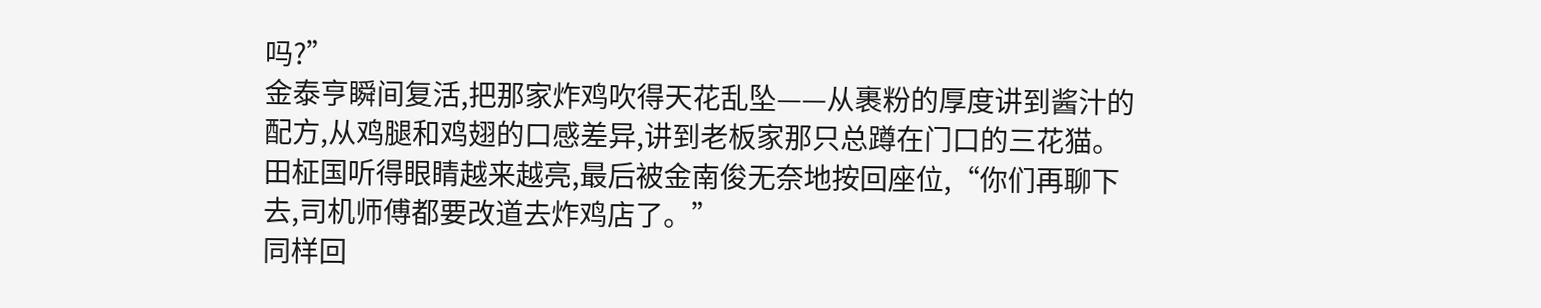吗?”
金泰亨瞬间复活,把那家炸鸡吹得天花乱坠——从裹粉的厚度讲到酱汁的配方,从鸡腿和鸡翅的口感差异,讲到老板家那只总蹲在门口的三花猫。
田柾国听得眼睛越来越亮,最后被金南俊无奈地按回座位,“你们再聊下去,司机师傅都要改道去炸鸡店了。”
同样回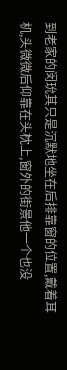到老家的闵玧其只是沉默地坐在后排靠窗的位置,戴着耳机,头微微后仰靠在头枕上,窗外的街景他一个也没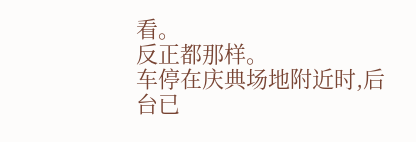看。
反正都那样。
车停在庆典场地附近时,后台已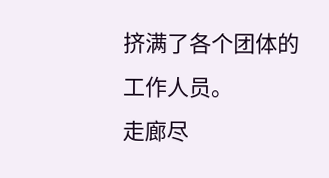挤满了各个团体的工作人员。
走廊尽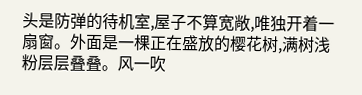头是防弹的待机室,屋子不算宽敞,唯独开着一扇窗。外面是一棵正在盛放的樱花树,满树浅粉层层叠叠。风一吹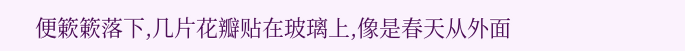便簌簌落下,几片花瓣贴在玻璃上,像是春天从外面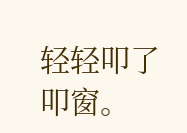轻轻叩了叩窗。